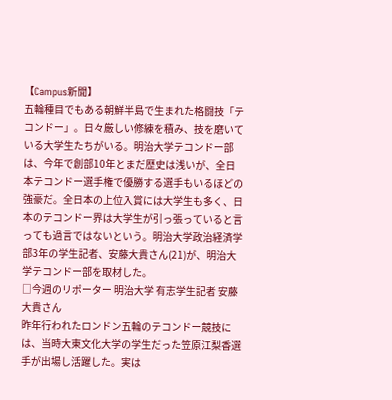【Campus新聞】
五輪種目でもある朝鮮半島で生まれた格闘技「テコンドー」。日々厳しい修練を積み、技を磨いている大学生たちがいる。明治大学テコンドー部は、今年で創部10年とまだ歴史は浅いが、全日本テコンドー選手権で優勝する選手もいるほどの強豪だ。全日本の上位入賞には大学生も多く、日本のテコンドー界は大学生が引っ張っていると言っても過言ではないという。明治大学政治経済学部3年の学生記者、安藤大貴さん(21)が、明治大学テコンドー部を取材した。
□今週のリポーター 明治大学 有志学生記者 安藤大貴さん
昨年行われたロンドン五輪のテコンドー競技には、当時大東文化大学の学生だった笠原江梨香選手が出場し活躍した。実は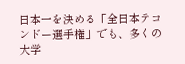日本一を決める「全日本テコンドー選手権」でも、多くの大学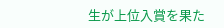生が上位入賞を果た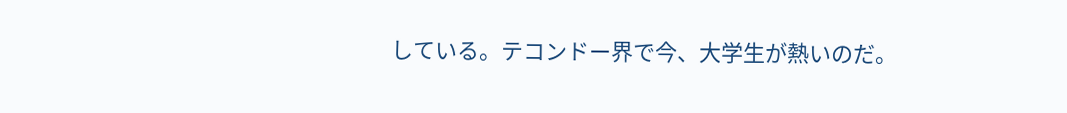している。テコンドー界で今、大学生が熱いのだ。